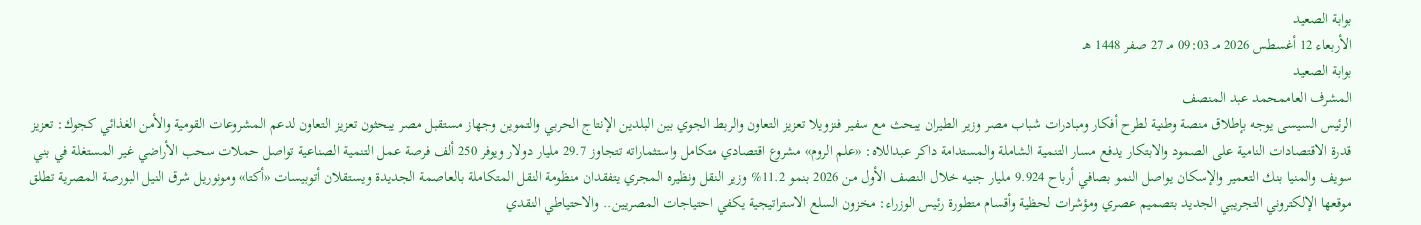بوابة الصعيد
الأربعاء 12 أغسطس 2026 مـ 09:03 مـ 27 صفر 1448 هـ
بوابة الصعيد
المشرف العاممحمد عبد المنصف
الرئيس السيسى يوجه بإطلاق منصة وطنية لطرح أفكار ومبادرات شباب مصر وزير الطيران يبحث مع سفير فنزويلا تعزيز التعاون والربط الجوي بين البلدين الإنتاج الحربي والتموين وجهاز مستقبل مصر يبحثون تعزيز التعاون لدعم المشروعات القومية والأمن الغذائي كجوك: تعزيز قدرة الاقتصادات النامية على الصمود والابتكار يدفع مسار التنمية الشاملة والمستدامة داكر عبداللاه: «علم الروم» مشروع اقتصادي متكامل واستثماراته تتجاوز 29.7 مليار دولار ويوفر 250 ألف فرصة عمل التنمية الصناعية تواصل حملات سحب الأراضي غير المستغلة في بني سويف والمنيا بنك التعمير والإسكان يواصل النمو بصافي أرباح 9.924 مليار جنيه خلال النصف الأول من 2026 بنمو 11.2% وزير النقل ونظيره المجري يتفقدان منظومة النقل المتكاملة بالعاصمة الجديدة ويستقلان أتوبيسات «أكتا» ومونوريل شرق النيل البورصة المصرية تطلق موقعها الإلكتروني التجريبي الجديد بتصميم عصري ومؤشرات لحظية وأقسام متطورة رئيس الوزراء: مخزون السلع الاستراتيجية يكفي احتياجات المصريين.. والاحتياطي النقدي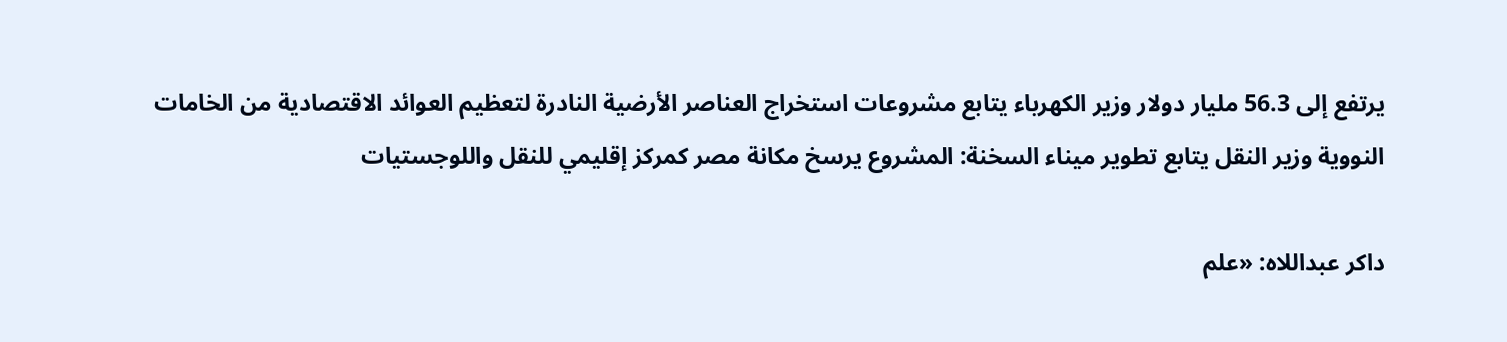يرتفع إلى 56.3 مليار دولار وزير الكهرباء يتابع مشروعات استخراج العناصر الأرضية النادرة لتعظيم العوائد الاقتصادية من الخامات النووية وزير النقل يتابع تطوير ميناء السخنة: المشروع يرسخ مكانة مصر كمركز إقليمي للنقل واللوجستيات

داكر عبداللاه: «علم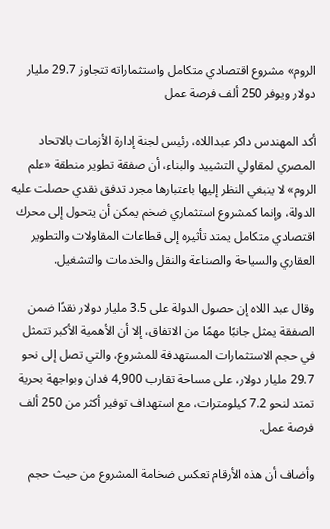الروم» مشروع اقتصادي متكامل واستثماراته تتجاوز 29.7 مليار دولار ويوفر 250 ألف فرصة عمل

أكد المهندس داكر عبداللاه، رئيس لجنة إدارة الأزمات بالاتحاد المصري لمقاولي التشييد والبناء، أن صفقة تطوير منطقة «علم الروم» لا ينبغي النظر إليها باعتبارها مجرد تدفق نقدي حصلت عليه الدولة، وإنما كمشروع استثماري ضخم يمكن أن يتحول إلى محرك اقتصادي متكامل يمتد تأثيره إلى قطاعات المقاولات والتطوير العقاري والسياحة والصناعة والنقل والخدمات والتشغيل.

وقال عبد اللاه إن حصول الدولة على 3.5 مليار دولار نقدًا ضمن الصفقة يمثل جانبًا مهمًا من الاتفاق، إلا أن الأهمية الأكبر تتمثل في حجم الاستثمارات المستهدفة للمشروع، والتي تصل إلى نحو 29.7 مليار دولار، على مساحة تقارب 4,900 فدان وبواجهة بحرية تمتد لنحو 7.2 كيلومترات، مع استهداف توفير أكثر من 250 ألف فرصة عمل.

وأضاف أن هذه الأرقام تعكس ضخامة المشروع من حيث حجم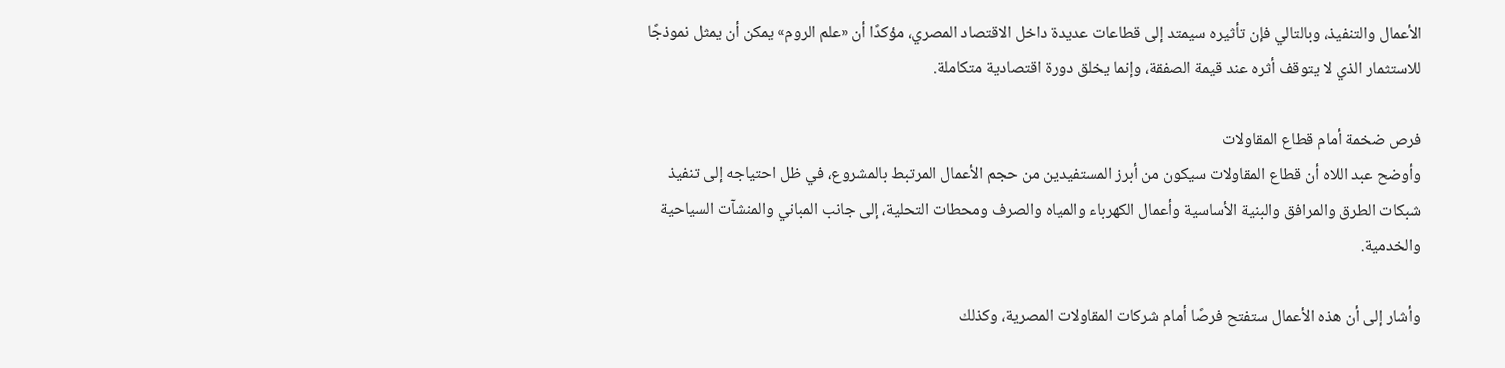الأعمال والتنفيذ، وبالتالي فإن تأثيره سيمتد إلى قطاعات عديدة داخل الاقتصاد المصري، مؤكدًا أن «علم الروم» يمكن أن يمثل نموذجًا للاستثمار الذي لا يتوقف أثره عند قيمة الصفقة، وإنما يخلق دورة اقتصادية متكاملة.

فرص ضخمة أمام قطاع المقاولات
وأوضح عبد اللاه أن قطاع المقاولات سيكون من أبرز المستفيدين من حجم الأعمال المرتبط بالمشروع، في ظل احتياجه إلى تنفيذ شبكات الطرق والمرافق والبنية الأساسية وأعمال الكهرباء والمياه والصرف ومحطات التحلية، إلى جانب المباني والمنشآت السياحية والخدمية.

وأشار إلى أن هذه الأعمال ستفتح فرصًا أمام شركات المقاولات المصرية، وكذلك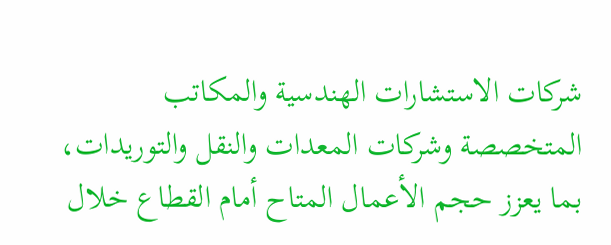شركات الاستشارات الهندسية والمكاتب المتخصصة وشركات المعدات والنقل والتوريدات، بما يعزز حجم الأعمال المتاح أمام القطاع خلال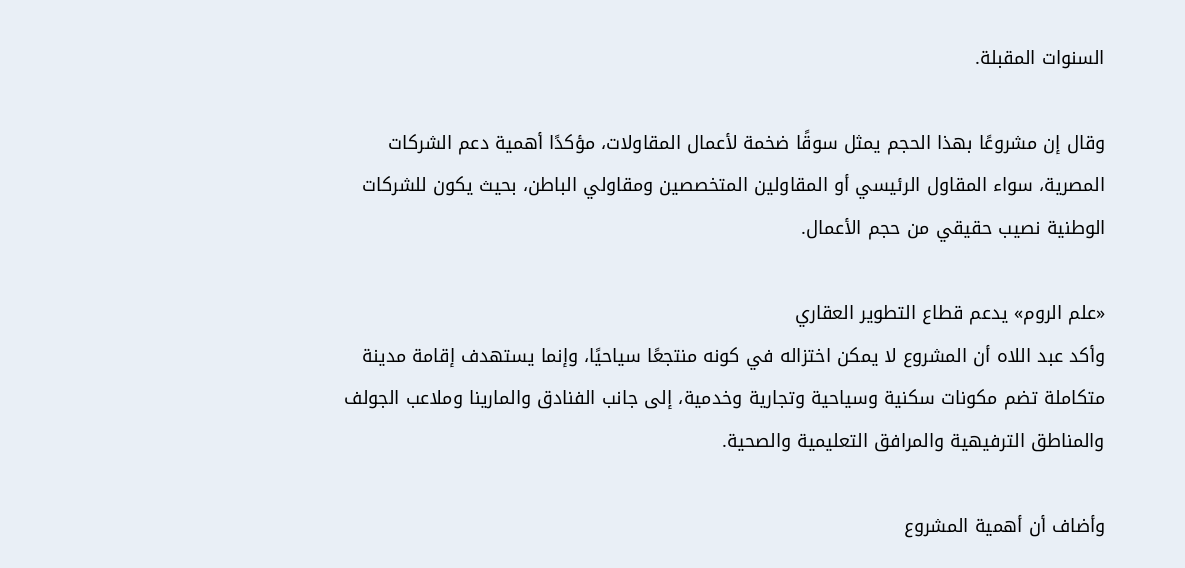السنوات المقبلة.

وقال إن مشروعًا بهذا الحجم يمثل سوقًا ضخمة لأعمال المقاولات، مؤكدًا أهمية دعم الشركات المصرية، سواء المقاول الرئيسي أو المقاولين المتخصصين ومقاولي الباطن، بحيث يكون للشركات الوطنية نصيب حقيقي من حجم الأعمال.

«علم الروم» يدعم قطاع التطوير العقاري
وأكد عبد اللاه أن المشروع لا يمكن اختزاله في كونه منتجعًا سياحيًا، وإنما يستهدف إقامة مدينة متكاملة تضم مكونات سكنية وسياحية وتجارية وخدمية، إلى جانب الفنادق والمارينا وملاعب الجولف والمناطق الترفيهية والمرافق التعليمية والصحية.

وأضاف أن أهمية المشروع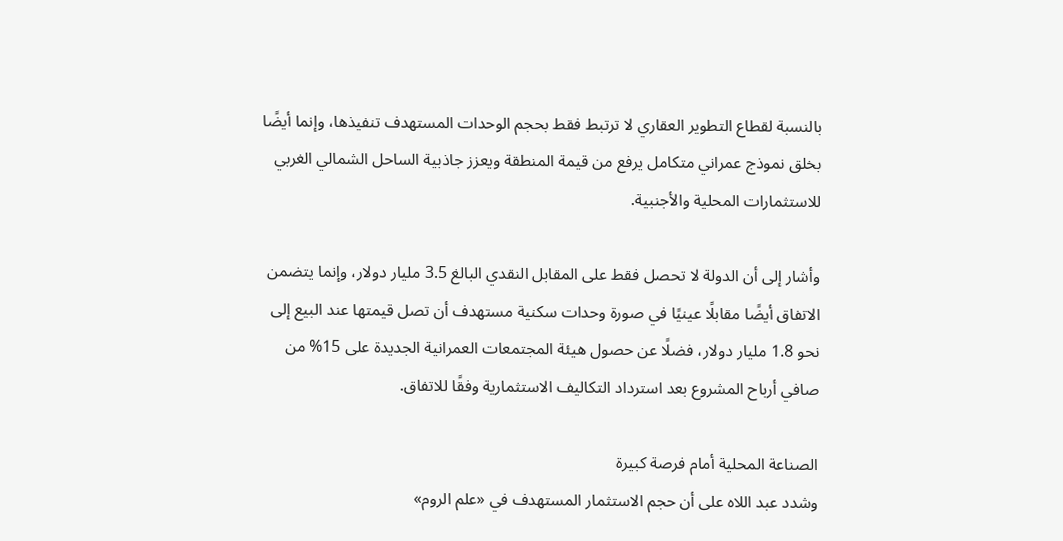بالنسبة لقطاع التطوير العقاري لا ترتبط فقط بحجم الوحدات المستهدف تنفيذها، وإنما أيضًا بخلق نموذج عمراني متكامل يرفع من قيمة المنطقة ويعزز جاذبية الساحل الشمالي الغربي للاستثمارات المحلية والأجنبية.

وأشار إلى أن الدولة لا تحصل فقط على المقابل النقدي البالغ 3.5 مليار دولار، وإنما يتضمن الاتفاق أيضًا مقابلًا عينيًا في صورة وحدات سكنية مستهدف أن تصل قيمتها عند البيع إلى نحو 1.8 مليار دولار، فضلًا عن حصول هيئة المجتمعات العمرانية الجديدة على 15% من صافي أرباح المشروع بعد استرداد التكاليف الاستثمارية وفقًا للاتفاق.

الصناعة المحلية أمام فرصة كبيرة
وشدد عبد اللاه على أن حجم الاستثمار المستهدف في «علم الروم»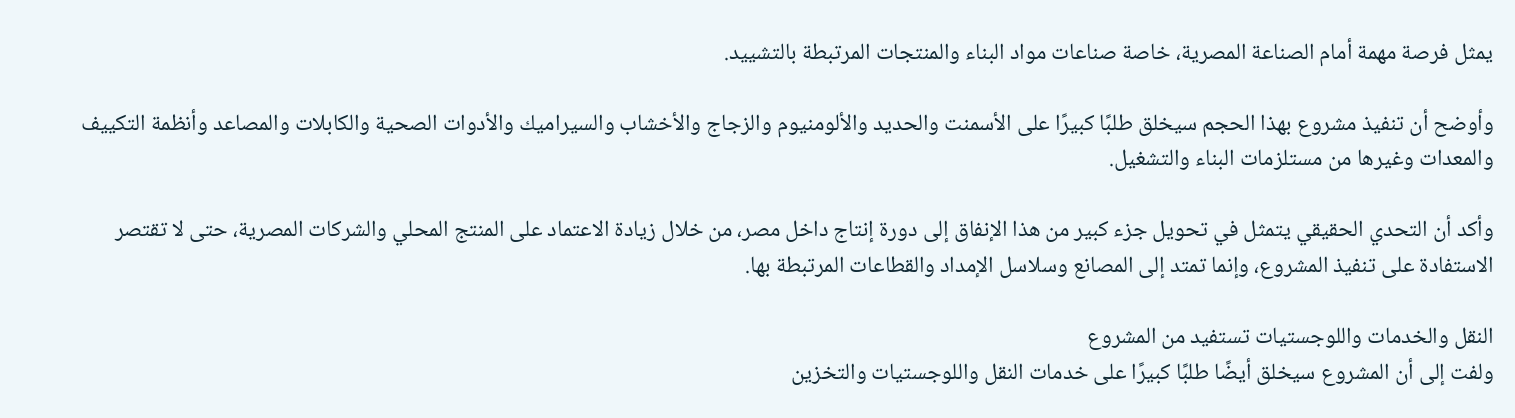يمثل فرصة مهمة أمام الصناعة المصرية، خاصة صناعات مواد البناء والمنتجات المرتبطة بالتشييد.

وأوضح أن تنفيذ مشروع بهذا الحجم سيخلق طلبًا كبيرًا على الأسمنت والحديد والألومنيوم والزجاج والأخشاب والسيراميك والأدوات الصحية والكابلات والمصاعد وأنظمة التكييف والمعدات وغيرها من مستلزمات البناء والتشغيل.

وأكد أن التحدي الحقيقي يتمثل في تحويل جزء كبير من هذا الإنفاق إلى دورة إنتاج داخل مصر، من خلال زيادة الاعتماد على المنتج المحلي والشركات المصرية، حتى لا تقتصر الاستفادة على تنفيذ المشروع، وإنما تمتد إلى المصانع وسلاسل الإمداد والقطاعات المرتبطة بها.

النقل والخدمات واللوجستيات تستفيد من المشروع
ولفت إلى أن المشروع سيخلق أيضًا طلبًا كبيرًا على خدمات النقل واللوجستيات والتخزين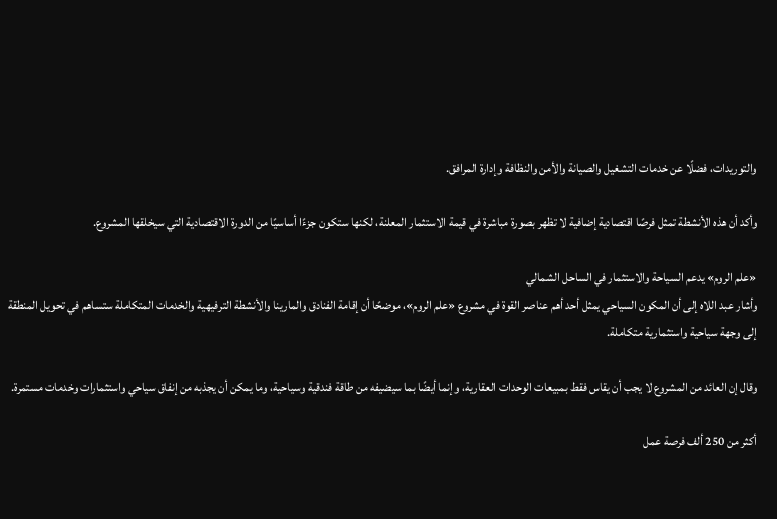والتوريدات، فضلًا عن خدمات التشغيل والصيانة والأمن والنظافة وإدارة المرافق.

وأكد أن هذه الأنشطة تمثل فرصًا اقتصادية إضافية لا تظهر بصورة مباشرة في قيمة الاستثمار المعلنة، لكنها ستكون جزءًا أساسيًا من الدورة الاقتصادية التي سيخلقها المشروع.

«علم الروم» يدعم السياحة والاستثمار في الساحل الشمالي
وأشار عبد اللاه إلى أن المكون السياحي يمثل أحد أهم عناصر القوة في مشروع «علم الروم»، موضحًا أن إقامة الفنادق والمارينا والأنشطة الترفيهية والخدمات المتكاملة ستساهم في تحويل المنطقة إلى وجهة سياحية واستثمارية متكاملة.

وقال إن العائد من المشروع لا يجب أن يقاس فقط بمبيعات الوحدات العقارية، وإنما أيضًا بما سيضيفه من طاقة فندقية وسياحية، وما يمكن أن يجذبه من إنفاق سياحي واستثمارات وخدمات مستمرة.

أكثر من 250 ألف فرصة عمل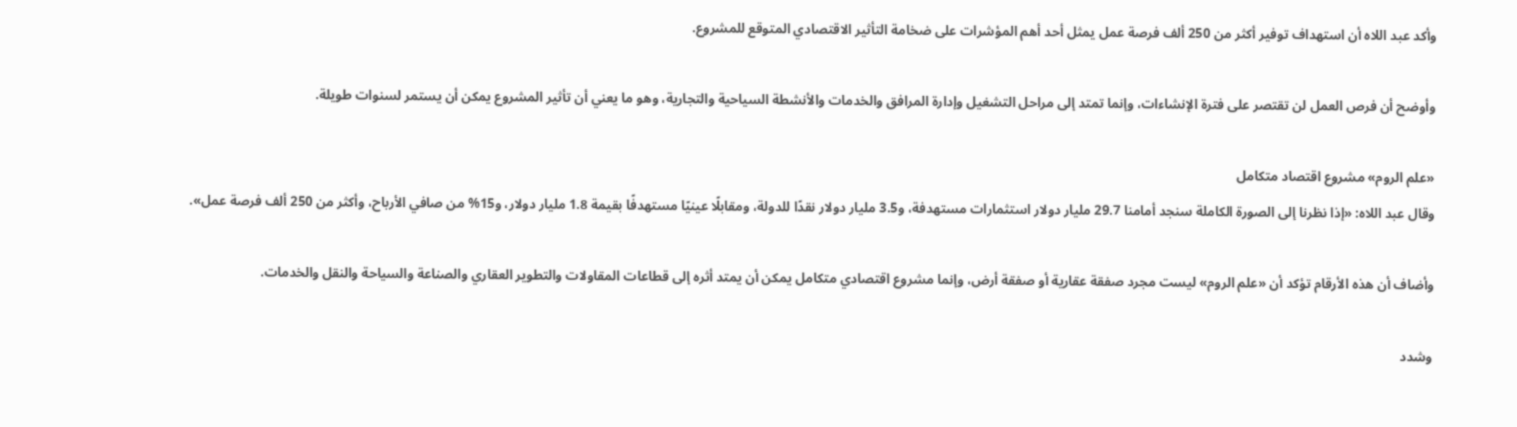وأكد عبد اللاه أن استهداف توفير أكثر من 250 ألف فرصة عمل يمثل أحد أهم المؤشرات على ضخامة التأثير الاقتصادي المتوقع للمشروع.

وأوضح أن فرص العمل لن تقتصر على فترة الإنشاءات، وإنما تمتد إلى مراحل التشغيل وإدارة المرافق والخدمات والأنشطة السياحية والتجارية، وهو ما يعني أن تأثير المشروع يمكن أن يستمر لسنوات طويلة.

«علم الروم» مشروع اقتصاد متكامل
وقال عبد اللاه: «إذا نظرنا إلى الصورة الكاملة سنجد أمامنا 29.7 مليار دولار استثمارات مستهدفة، و3.5 مليار دولار نقدًا للدولة، ومقابلًا عينيًا مستهدفًا بقيمة 1.8 مليار دولار، و15% من صافي الأرباح، وأكثر من 250 ألف فرصة عمل».

وأضاف أن هذه الأرقام تؤكد أن «علم الروم» ليست مجرد صفقة عقارية أو صفقة أرض، وإنما مشروع اقتصادي متكامل يمكن أن يمتد أثره إلى قطاعات المقاولات والتطوير العقاري والصناعة والسياحة والنقل والخدمات.

وشدد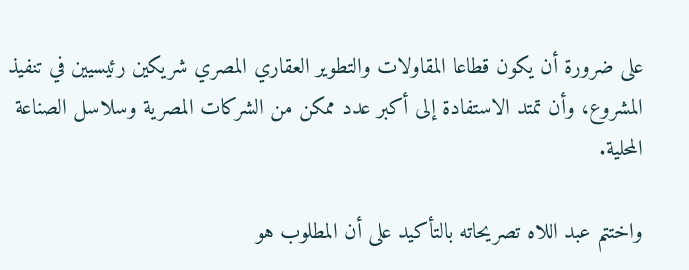على ضرورة أن يكون قطاعا المقاولات والتطوير العقاري المصري شريكين رئيسيين في تنفيذ المشروع، وأن تمتد الاستفادة إلى أكبر عدد ممكن من الشركات المصرية وسلاسل الصناعة المحلية.

واختتم عبد اللاه تصريحاته بالتأكيد على أن المطلوب هو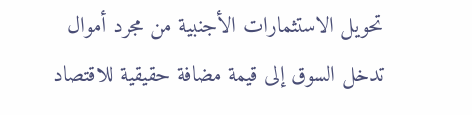تحويل الاستثمارات الأجنبية من مجرد أموال تدخل السوق إلى قيمة مضافة حقيقية للاقتصاد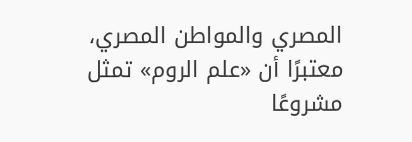المصري والمواطن المصري، معتبرًا أن «علم الروم» تمثل مشروعًا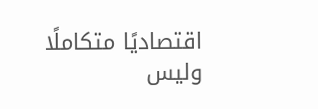اقتصاديًا متكاملًا وليس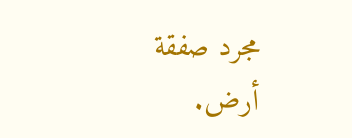مجرد صفقة أرض.